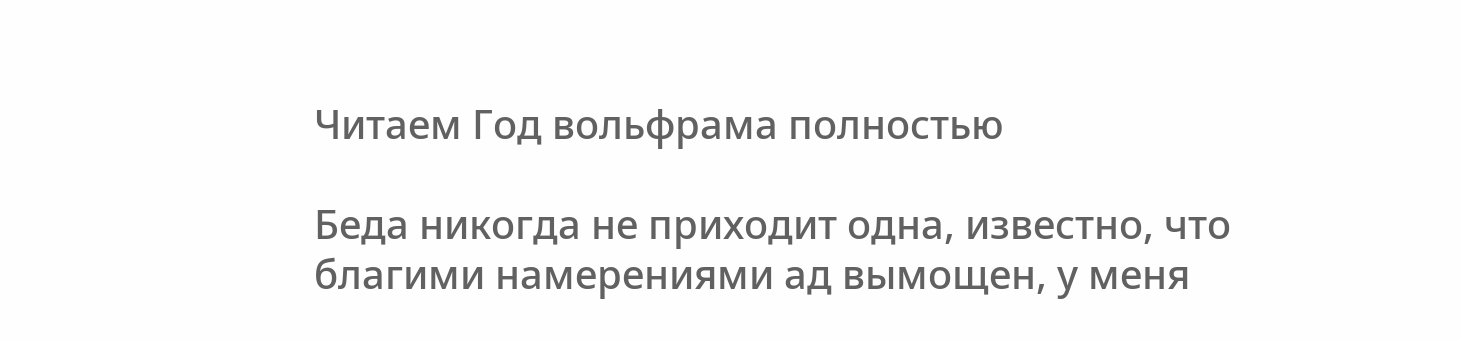Читаем Год вольфрама полностью

Беда никогда не приходит одна, известно, что благими намерениями ад вымощен, у меня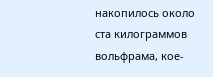накопилось около ста килограммов вольфрама, кое-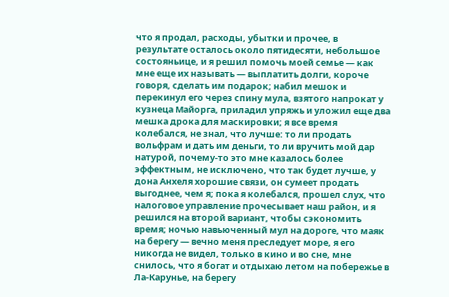что я продал, расходы, убытки и прочее, в результате осталось около пятидесяти, небольшое состояньице, и я решил помочь моей семье — как мне еще их называть — выплатить долги, короче говоря, сделать им подарок; набил мешок и перекинул его через спину мула, взятого напрокат у кузнеца Майорга, приладил упряжь и уложил еще два мешка дрока для маскировки; я все время колебался, не знал, что лучше: то ли продать вольфрам и дать им деньги, то ли вручить мой дар натурой, почему-то это мне казалось более эффектным, не исключено, что так будет лучше, у дона Анхеля хорошие связи, он сумеет продать выгоднее, чем я; пока я колебался, прошел слух, что налоговое управление прочесывает наш район, и я решился на второй вариант, чтобы сэкономить время; ночью навьюченный мул на дороге, что маяк на берегу — вечно меня преследует море, я его никогда не видел, только в кино и во сне, мне снилось, что я богат и отдыхаю летом на побережье в Ла-Карунье, на берегу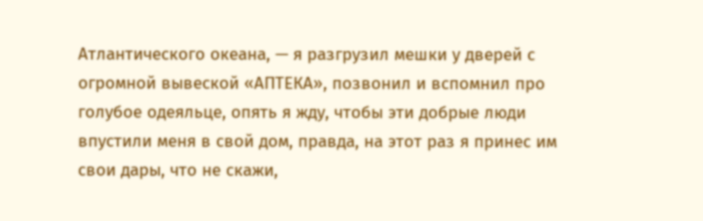Атлантического океана, — я разгрузил мешки у дверей с огромной вывеской «АПТЕКА», позвонил и вспомнил про голубое одеяльце, опять я жду, чтобы эти добрые люди впустили меня в свой дом, правда, на этот раз я принес им свои дары, что не скажи,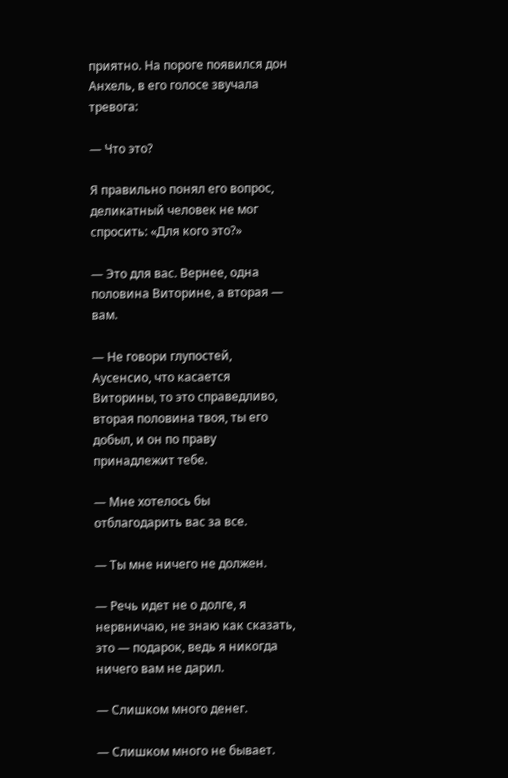приятно. На пороге появился дон Анхель, в его голосе звучала тревога:

— Что это?

Я правильно понял его вопрос, деликатный человек не мог спросить: «Для кого это?»

— Это для вас. Вернее, одна половина Виторине, а вторая — вам.

— Не говори глупостей, Аусенсио, что касается Виторины, то это справедливо, вторая половина твоя, ты его добыл, и он по праву принадлежит тебе.

— Мне хотелось бы отблагодарить вас за все.

— Ты мне ничего не должен.

— Речь идет не о долге, я нервничаю, не знаю как сказать, это — подарок, ведь я никогда ничего вам не дарил.

— Слишком много денег.

— Слишком много не бывает.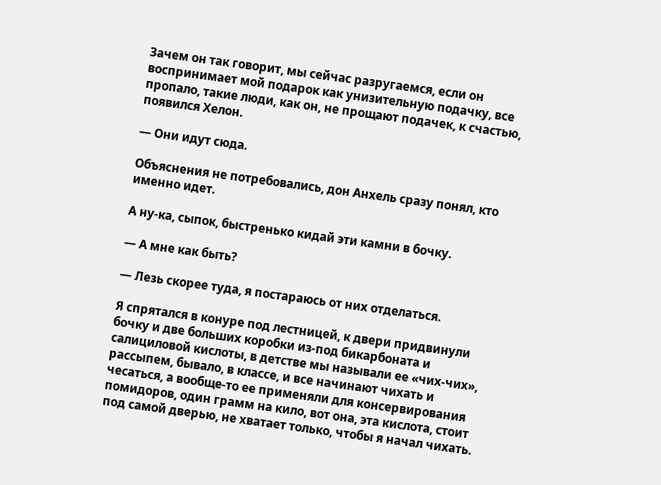Зачем он так говорит, мы сейчас разругаемся, если он воспринимает мой подарок как унизительную подачку, все пропало, такие люди, как он, не прощают подачек, к счастью, появился Хелон.

— Они идут сюда.

Объяснения не потребовались, дон Анхель сразу понял, кто именно идет.

А ну-ка, сыпок, быстренько кидай эти камни в бочку.

— А мне как быть?

— Лезь скорее туда, я постараюсь от них отделаться.

Я спрятался в конуре под лестницей, к двери придвинули бочку и две больших коробки из-под бикарбоната и салициловой кислоты, в детстве мы называли ее «чих-чих», рассыпем, бывало, в классе, и все начинают чихать и чесаться, а вообще-то ее применяли для консервирования помидоров, один грамм на кило, вот она, эта кислота, стоит под самой дверью, не хватает только, чтобы я начал чихать.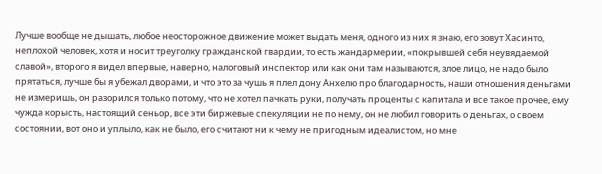Лучше вообще не дышать, любое неосторожное движение может выдать меня, одного из них я знаю, его зовут Хасинто, неплохой человек, хотя и носит треуголку гражданской гвардии, то есть жандармерии, «покрывшей себя неувядаемой славой», второго я видел впервые, наверно, налоговый инспектор или как они там называются, злое лицо, не надо было прятаться, лучше бы я убежал дворами, и что это за чушь я плел дону Анхелю про благодарность, наши отношения деньгами не измеришь, он разорился только потому, что не хотел пачкать руки, получать проценты с капитала и все такое прочее, ему чужда корысть, настоящий сеньор, все эти биржевые спекуляции не по нему, он не любил говорить о деньгах, о своем состоянии, вот оно и уплыло, как не было, его считают ни к чему не пригодным идеалистом, но мне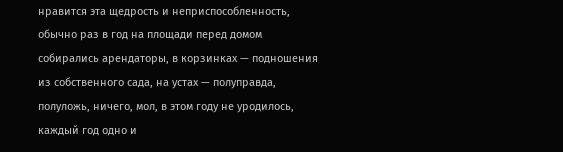нравится эта щедрость и неприспособленность, обычно раз в год на площади перед домом собирались арендаторы, в корзинках — подношения из собственного сада, на устах — полуправда, полуложь, ничего, мол, в этом году не уродилось, каждый год одно и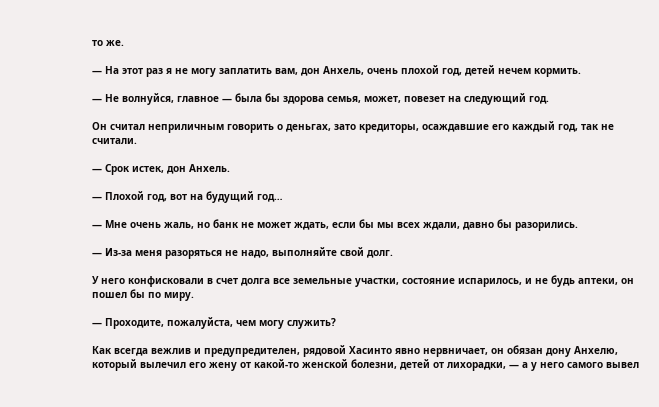то же.

— На этот раз я не могу заплатить вам, дон Анхель, очень плохой год, детей нечем кормить.

— Не волнуйся, главное — была бы здорова семья, может, повезет на следующий год.

Он считал неприличным говорить о деньгах, зато кредиторы, осаждавшие его каждый год, так не считали.

— Срок истек, дон Анхель.

— Плохой год, вот на будущий год…

— Мне очень жаль, но банк не может ждать, если бы мы всех ждали, давно бы разорились.

— Из-за меня разоряться не надо, выполняйте свой долг.

У него конфисковали в счет долга все земельные участки, состояние испарилось, и не будь аптеки, он пошел бы по миру.

— Проходите, пожалуйста, чем могу служить?

Как всегда вежлив и предупредителен, рядовой Хасинто явно нервничает, он обязан дону Анхелю, который вылечил его жену от какой-то женской болезни, детей от лихорадки, — а у него самого вывел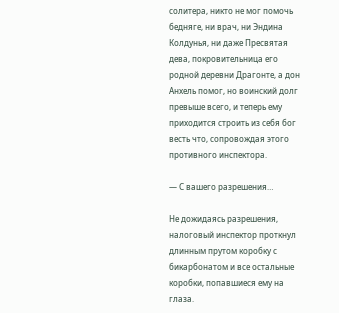солитера, никто не мог помочь бедняге, ни врач, ни Эндина Колдунья, ни даже Пресвятая дева, покровительница его родной деревни Драгонте, а дон Анхель помог, но воинский долг превыше всего, и теперь ему приходится строить из себя бог весть что, сопровождая этого противного инспектора.

— С вашего разрешения…

Не дожидаясь разрешения, налоговый инспектор проткнул длинным прутом коробку с бикарбонатом и все остальные коробки, попавшиеся ему на глаза.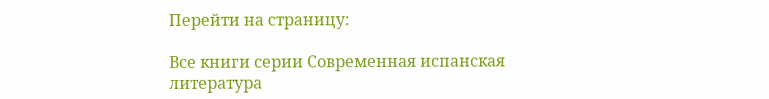Перейти на страницу:

Все книги серии Современная испанская литература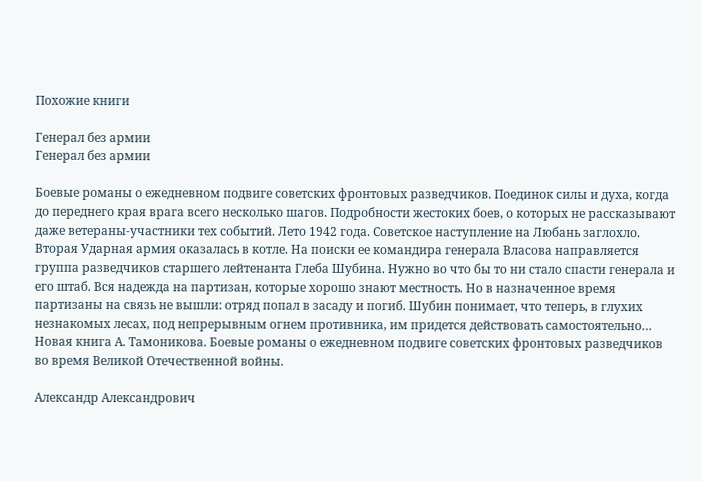Похожие книги

Генерал без армии
Генерал без армии

Боевые романы о ежедневном подвиге советских фронтовых разведчиков. Поединок силы и духа, когда до переднего края врага всего несколько шагов. Подробности жестоких боев, о которых не рассказывают даже ветераны-участники тех событий. Лето 1942 года. Советское наступление на Любань заглохло. Вторая Ударная армия оказалась в котле. На поиски ее командира генерала Власова направляется группа разведчиков старшего лейтенанта Глеба Шубина. Нужно во что бы то ни стало спасти генерала и его штаб. Вся надежда на партизан, которые хорошо знают местность. Но в назначенное время партизаны на связь не вышли: отряд попал в засаду и погиб. Шубин понимает, что теперь, в глухих незнакомых лесах, под непрерывным огнем противника, им придется действовать самостоятельно… Новая книга А. Тамоникова. Боевые романы о ежедневном подвиге советских фронтовых разведчиков во время Великой Отечественной войны.

Александр Александрович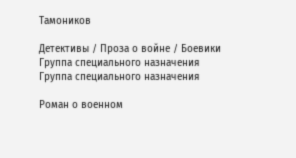Тамоников

Детективы / Проза о войне / Боевики
Группа специального назначения
Группа специального назначения

Роман о военном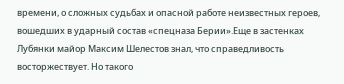времени, о сложных судьбах и опасной работе неизвестных героев, вошедших в ударный состав «спецназа Берии».Еще в застенках Лубянки майор Максим Шелестов знал, что справедливость восторжествует. Но такого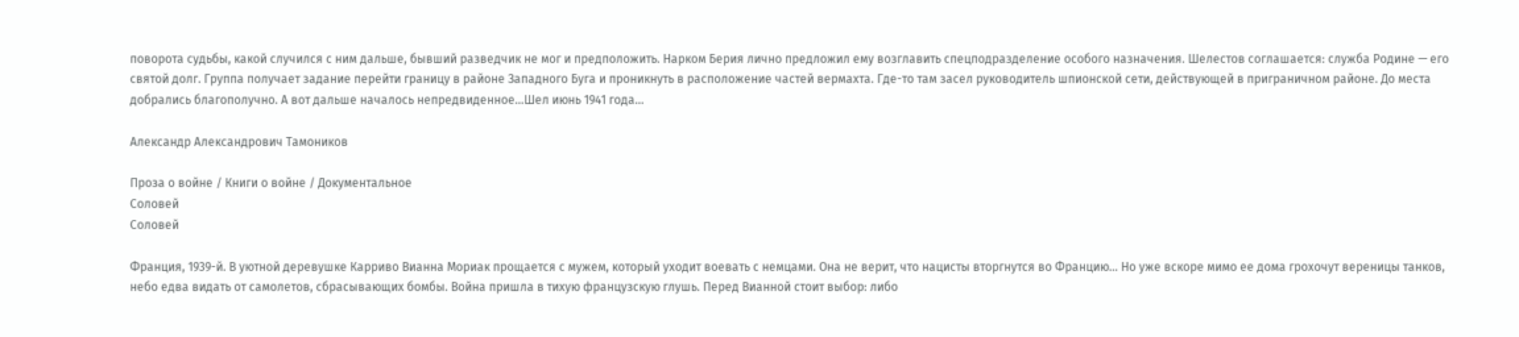поворота судьбы, какой случился с ним дальше, бывший разведчик не мог и предположить. Нарком Берия лично предложил ему возглавить спецподразделение особого назначения. Шелестов соглашается: служба Родине — его святой долг. Группа получает задание перейти границу в районе Западного Буга и проникнуть в расположение частей вермахта. Где-то там засел руководитель шпионской сети, действующей в приграничном районе. До места добрались благополучно. А вот дальше началось непредвиденное…Шел июнь 1941 года…

Александр Александрович Тамоников

Проза о войне / Книги о войне / Документальное
Соловей
Соловей

Франция, 1939-й. В уютной деревушке Карриво Вианна Мориак прощается с мужем, который уходит воевать с немцами. Она не верит, что нацисты вторгнутся во Францию… Но уже вскоре мимо ее дома грохочут вереницы танков, небо едва видать от самолетов, сбрасывающих бомбы. Война пришла в тихую французскую глушь. Перед Вианной стоит выбор: либо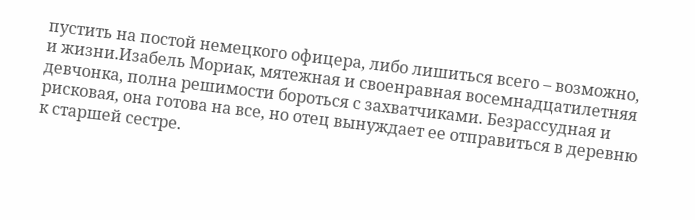пустить на постой немецкого офицера, либо лишиться всего – возможно, и жизни.Изабель Мориак, мятежная и своенравная восемнадцатилетняя девчонка, полна решимости бороться с захватчиками. Безрассудная и рисковая, она готова на все, но отец вынуждает ее отправиться в деревню к старшей сестре.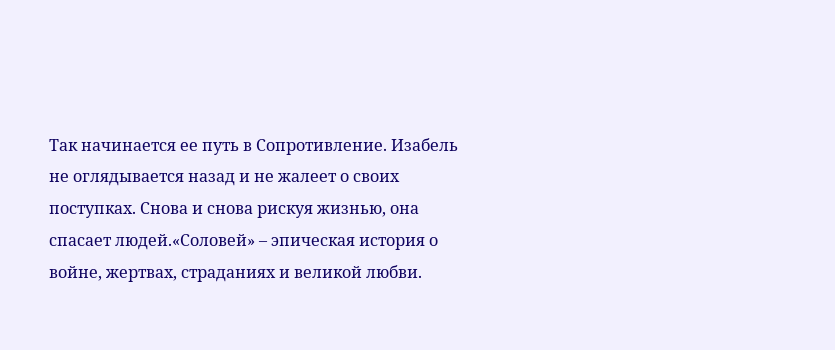Так начинается ее путь в Сопротивление. Изабель не оглядывается назад и не жалеет о своих поступках. Снова и снова рискуя жизнью, она спасает людей.«Соловей» – эпическая история о войне, жертвах, страданиях и великой любви.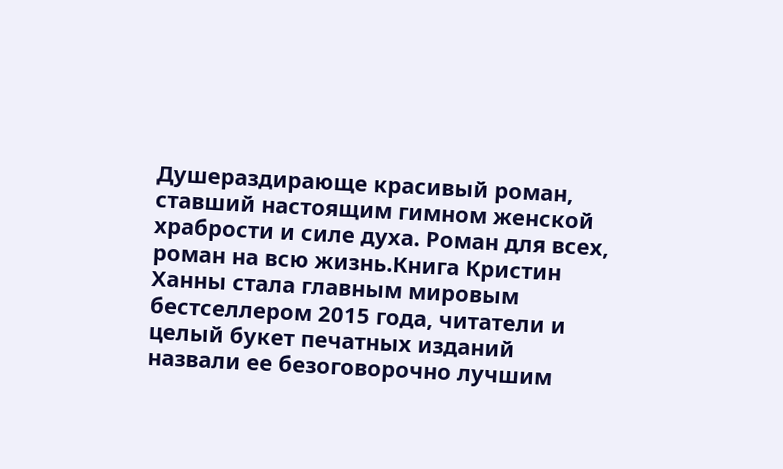Душераздирающе красивый роман, ставший настоящим гимном женской храбрости и силе духа. Роман для всех, роман на всю жизнь.Книга Кристин Ханны стала главным мировым бестселлером 2015 года, читатели и целый букет печатных изданий назвали ее безоговорочно лучшим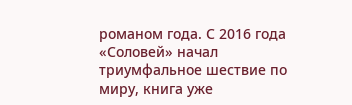романом года. С 2016 года «Соловей» начал триумфальное шествие по миру, книга уже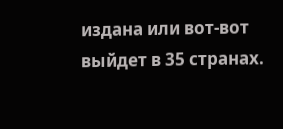издана или вот-вот выйдет в 35 странах.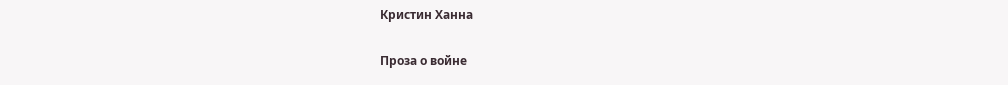Кристин Ханна

Проза о войне